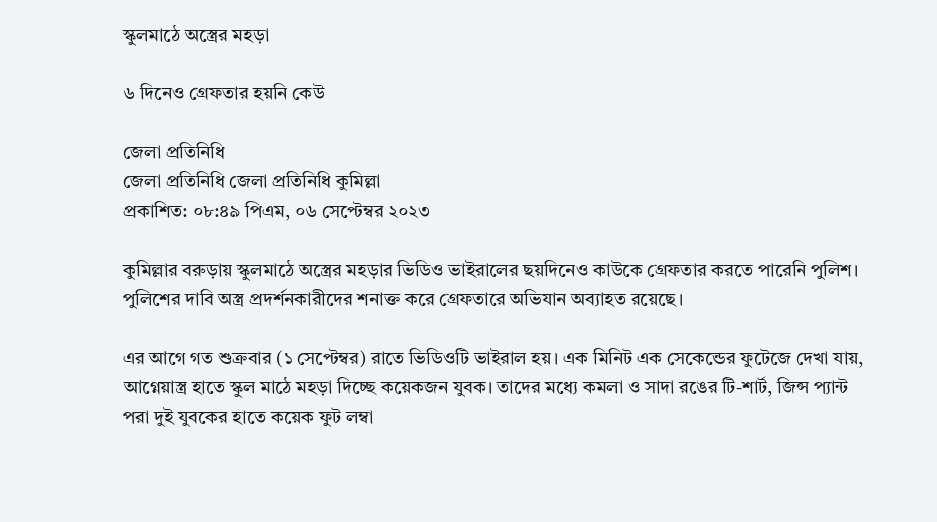স্কুলমাঠে অস্ত্রের মহড়া

৬ দিনেও গ্রেফতার হয়নি কেউ

জেলা প্রতিনিধি
জেলা প্রতিনিধি জেলা প্রতিনিধি কুমিল্লা
প্রকাশিত: ০৮:৪৯ পিএম, ০৬ সেপ্টেম্বর ২০২৩

কুমিল্লার বরুড়ায় স্কুলমাঠে অস্ত্রের মহড়ার ভিডিও ভাইরালের ছয়দিনেও কাউকে গ্রেফতার করতে পারেনি পুলিশ। পুলিশের দাবি অস্ত্র প্রদর্শনকারীদের শনাক্ত করে গ্রেফতারে অভিযান অব্যাহত রয়েছে।

এর আগে গত শুক্রবার (১ সেপ্টেম্বর) রাতে ভিডিওটি ভাইরাল হয়। এক মিনিট এক সেকেন্ডের ফুটেজে দেখা যায়, আগ্নেয়াস্ত্র হাতে স্কুল মাঠে মহড়া দিচ্ছে কয়েকজন যুবক। তাদের মধ্যে কমলা ও সাদা রঙের টি-শার্ট, জিন্স প্যান্ট পরা দুই যুবকের হাতে কয়েক ফুট লম্বা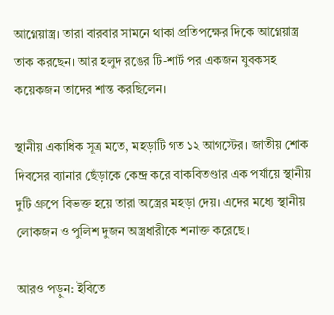আগ্নেয়াস্ত্র। তারা বারবার সামনে থাকা প্রতিপক্ষের দিকে আগ্নেয়াস্ত্র তাক করছেন। আর হলুদ রঙের টি-শার্ট পর একজন যুবকসহ কয়েকজন তাদের শান্ত করছিলেন।

স্থানীয় একাধিক সূত্র মতে, মহড়াটি গত ১২ আগস্টের। জাতীয় শোক দিবসের ব্যানার ছেঁড়াকে কেন্দ্র করে বাকবিতণ্ডার এক পর্যায়ে স্থানীয় দুটি গ্রুপে বিভক্ত হয়ে তারা অস্ত্রের মহড়া দেয়। এদের মধ্যে স্থানীয় লোকজন ও পুলিশ দুজন অস্ত্রধারীকে শনাক্ত করেছে।

আরও পড়ুন: ইবিতে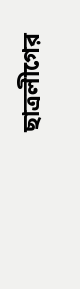ছাত্রলীগের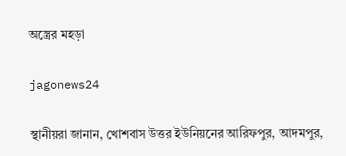অস্ত্রের মহড়া

jagonews24

স্থানীয়রা জানান, খোশবাস উত্তর ইউনিয়নের আরিফপুর, আদমপুর,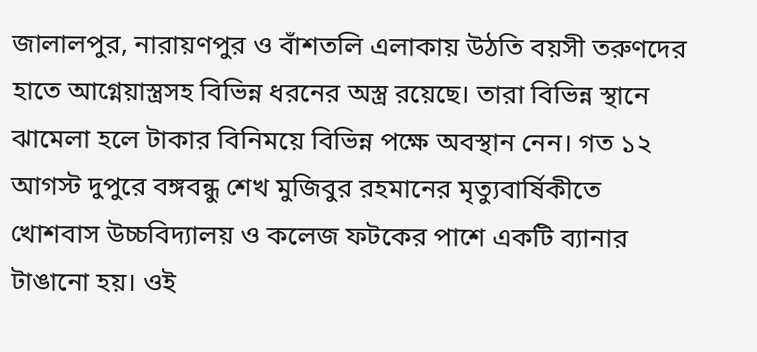জালালপুর, নারায়ণপুর ও বাঁশতলি এলাকায় উঠতি বয়সী তরুণদের হাতে আগ্নেয়াস্ত্রসহ বিভিন্ন ধরনের অস্ত্র রয়েছে। তারা বিভিন্ন স্থানে ঝামেলা হলে টাকার বিনিময়ে বিভিন্ন পক্ষে অবস্থান নেন। গত ১২ আগস্ট দুপুরে বঙ্গবন্ধু শেখ মুজিবুর রহমানের মৃত্যুবার্ষিকীতে খোশবাস উচ্চবিদ্যালয় ও কলেজ ফটকের পাশে একটি ব্যানার টাঙানো হয়। ওই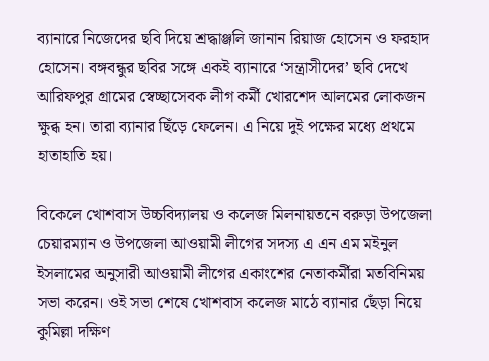ব্যানারে নিজেদের ছবি দিয়ে শ্রদ্ধাঞ্জলি জানান রিয়াজ হোসেন ও ফরহাদ হোসেন। বঙ্গবন্ধুর ছবির সঙ্গে একই ব্যানারে ‘সন্ত্রাসীদের’ ছবি দেখে আরিফপুর গ্রামের স্বেচ্ছাসেবক লীগ কর্মী খোরশেদ আলমের লোকজন ক্ষুব্ধ হন। তারা ব্যানার ছিঁড়ে ফেলেন। এ নিয়ে দুই পক্ষের মধ্যে প্রথমে হাতাহাতি হয়।

বিকেলে খোশবাস উচ্চবিদ্যালয় ও কলেজ মিলনায়তনে বরুড়া উপজেলা চেয়ারম্যান ও উপজেলা আওয়ামী লীগের সদস্য এ এন এম মইনুল ইসলামের অনুসারী আওয়ামী লীগের একাংশের নেতাকর্মীরা মতবিনিময় সভা করেন। ওই সভা শেষে খোশবাস কলেজ মাঠে ব্যানার ছেঁড়া নিয়ে কুমিল্লা দক্ষিণ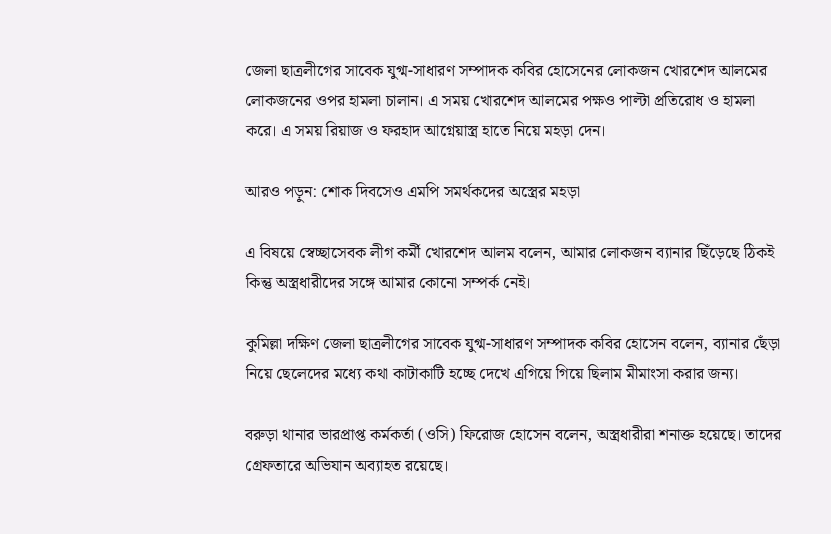জেলা ছাত্রলীগের সাবেক যুগ্ম-সাধারণ সম্পাদক কবির হোসেনের লোকজন খোরশেদ আলমের লোকজনের ওপর হামলা চালান। এ সময় খোরশেদ আলমের পক্ষও পাল্টা প্রতিরোধ ও হামলা করে। এ সময় রিয়াজ ও ফরহাদ আগ্নেয়াস্ত্র হাতে নিয়ে মহড়া দেন।

আরও পড়ুন: শোক দিবসেও এমপি সমর্থকদের অস্ত্রের মহড়া

এ বিষয়ে স্বেচ্ছাসেবক লীগ কর্মী খোরশেদ আলম বলেন, আমার লোকজন ব্যানার ছিঁড়েছে ঠিকই কিন্তু অস্ত্রধারীদের সঙ্গে আমার কোনো সম্পর্ক নেই।

কুমিল্লা দক্ষিণ জেলা ছাত্রলীগের সাবেক যুগ্ম-সাধারণ সম্পাদক কবির হোসেন বলেন, ব্যানার ছেঁড়া নিয়ে ছেলেদের মধ্যে কথা কাটাকাটি হচ্ছে দেখে এগিয়ে গিয়ে ছিলাম মীমাংসা করার জন্য।

বরুড়া থানার ভারপ্রাপ্ত কর্মকর্তা (ওসি) ফিরোজ হোসেন বলেন, অস্ত্রধারীরা শনাক্ত হয়েছে। তাদের গ্রেফতারে অভিযান অব্যাহত রয়েছে।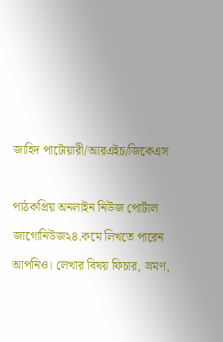জাহিদ পাটোয়ারী/আরএইচ/জিকেএস

পাঠকপ্রিয় অনলাইন নিউজ পোর্টাল জাগোনিউজ২৪.কমে লিখতে পারেন আপনিও। লেখার বিষয় ফিচার, ভ্রমণ,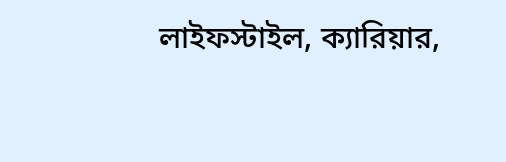লাইফস্টাইল, ক্যারিয়ার,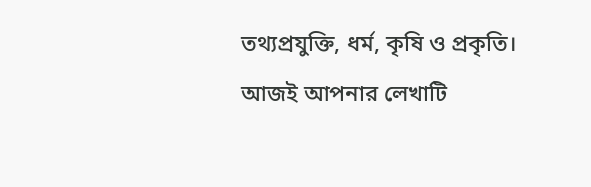তথ্যপ্রযুক্তি, ধর্ম, কৃষি ও প্রকৃতি। আজই আপনার লেখাটি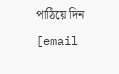পাঠিয়ে দিন [email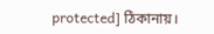protected] ঠিকানায়।